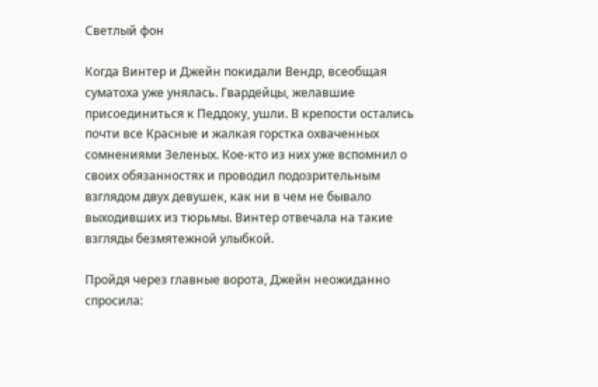Светлый фон

Когда Винтер и Джейн покидали Вендр, всеобщая суматоха уже унялась. Гвардейцы, желавшие присоединиться к Педдоку, ушли. В крепости остались почти все Красные и жалкая горстка охваченных сомнениями Зеленых. Кое-кто из них уже вспомнил о своих обязанностях и проводил подозрительным взглядом двух девушек, как ни в чем не бывало выходивших из тюрьмы. Винтер отвечала на такие взгляды безмятежной улыбкой.

Пройдя через главные ворота, Джейн неожиданно спросила: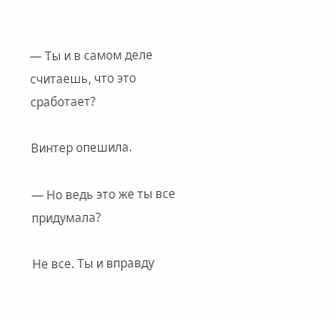— Ты и в самом деле считаешь, что это сработает?

Винтер опешила.

— Но ведь это же ты все придумала?

Не все. Ты и вправду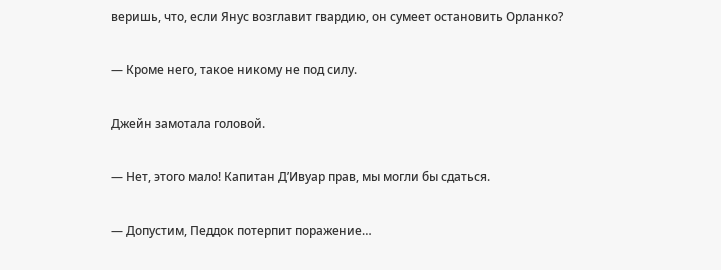веришь, что, если Янус возглавит гвардию, он сумеет остановить Орланко?

— Кроме него, такое никому не под силу.

Джейн замотала головой.

— Нет, этого мало! Капитан Д’Ивуар прав, мы могли бы сдаться.

— Допустим, Педдок потерпит поражение…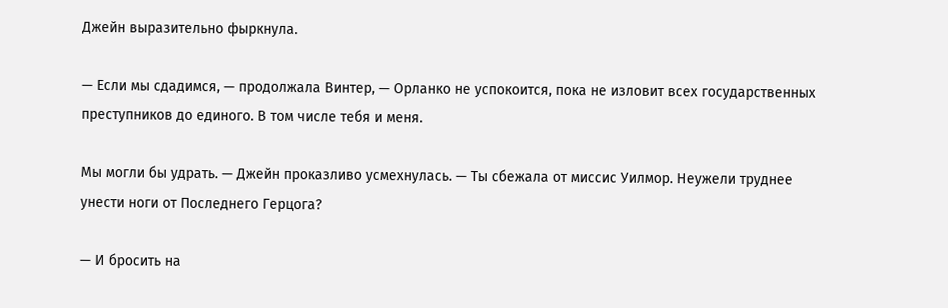Джейн выразительно фыркнула.

— Если мы сдадимся, — продолжала Винтер, — Орланко не успокоится, пока не изловит всех государственных преступников до единого. В том числе тебя и меня.

Мы могли бы удрать. — Джейн проказливо усмехнулась. — Ты сбежала от миссис Уилмор. Неужели труднее унести ноги от Последнего Герцога?

— И бросить на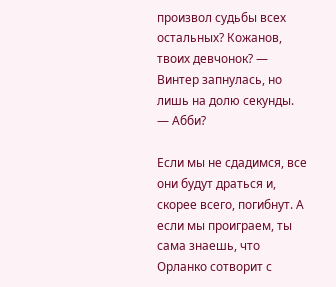произвол судьбы всех остальных? Кожанов, твоих девчонок? — Винтер запнулась, но лишь на долю секунды. — Абби?

Если мы не сдадимся, все они будут драться и, скорее всего, погибнут. А если мы проиграем, ты сама знаешь, что Орланко сотворит с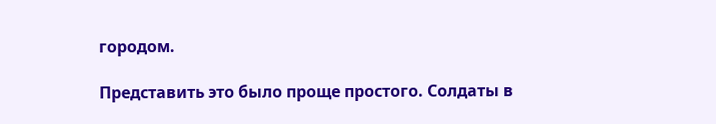городом.

Представить это было проще простого. Солдаты в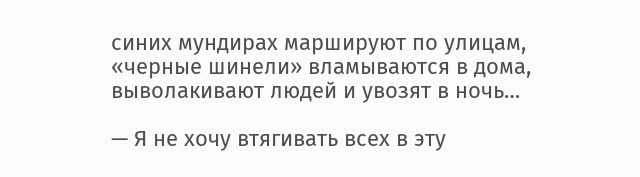синих мундирах маршируют по улицам, «черные шинели» вламываются в дома, выволакивают людей и увозят в ночь…

— Я не хочу втягивать всех в эту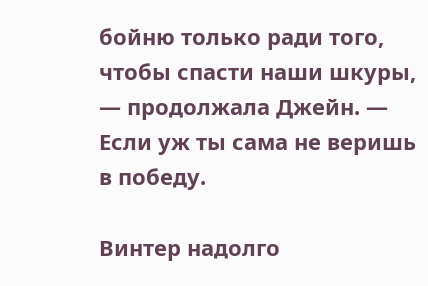бойню только ради того, чтобы спасти наши шкуры, — продолжала Джейн. — Если уж ты сама не веришь в победу.

Винтер надолго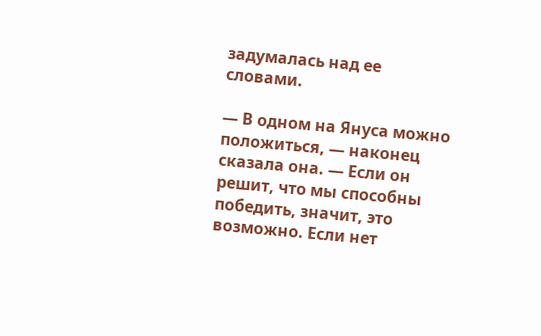задумалась над ее словами.

— В одном на Януса можно положиться, — наконец сказала она. — Если он решит, что мы способны победить, значит, это возможно. Если нет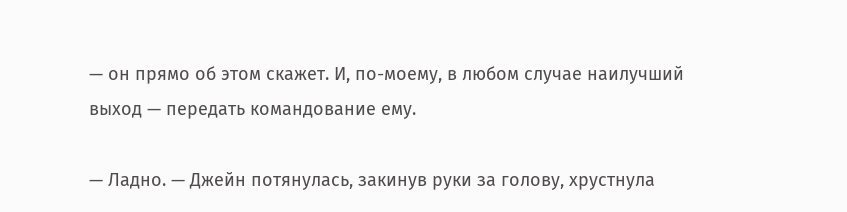— он прямо об этом скажет. И, по-моему, в любом случае наилучший выход — передать командование ему.

— Ладно. — Джейн потянулась, закинув руки за голову, хрустнула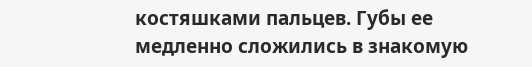костяшками пальцев. Губы ее медленно сложились в знакомую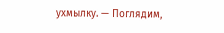ухмылку. — Поглядим,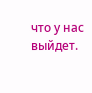что у нас выйдет.